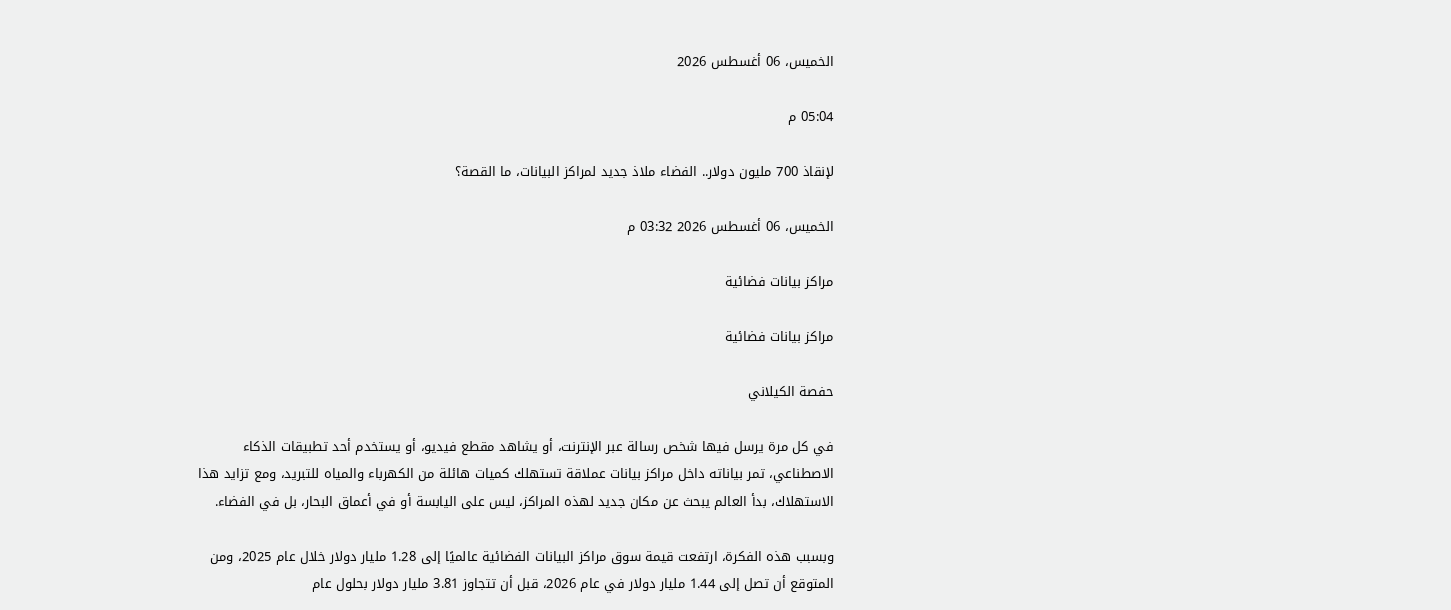الخميس، 06 أغسطس 2026

05:04 م

لإنقاذ 700 مليون دولار.. الفضاء ملاذ جديد لمراكز البيانات، ما القصة؟

الخميس، 06 أغسطس 2026 03:32 م

مراكز بيانات فضائية

مراكز بيانات فضائية

حفصة الكيلاني

في كل مرة يرسل فيها شخص رسالة عبر الإنترنت، أو يشاهد مقطع فيديو، أو يستخدم أحد تطبيقات الذكاء الاصطناعي، تمر بياناته داخل مراكز بيانات عملاقة تستهلك كميات هائلة من الكهرباء والمياه للتبريد، ومع تزايد هذا الاستهلاك، بدأ العالم يبحث عن مكان جديد لهذه المراكز، ليس على اليابسة أو في أعماق البحار، بل في الفضاء.

وبسبب هذه الفكرة، ارتفعت قيمة سوق مراكز البيانات الفضائية عالميًا إلى 1.28 مليار دولار خلال عام 2025، ومن المتوقع أن تصل إلى 1.44 مليار دولار في عام 2026، قبل أن تتجاوز 3.81 مليار دولار بحلول عام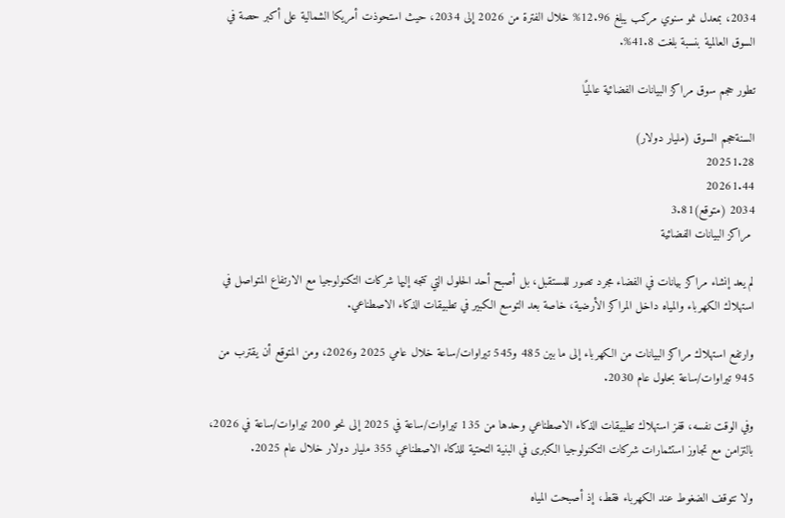2034، بمعدل نمو سنوي مركب يبلغ 12.96% خلال الفترة من 2026 إلى 2034، حيث استحوذت أمريكا الشمالية على أكبر حصة في السوق العالمية بنسبة بلغت 41.8%.

تطور حجم سوق مراكز البيانات الفضائية عالميًا

السنةحجم السوق (مليار دولار)
20251.28
20261.44
2034 (متوقع)3.81
 مراكز البيانات الفضائية

لم يعد إنشاء مراكز بيانات في الفضاء مجرد تصور للمستقبل، بل أصبح أحد الحلول التي تتجه إليها شركات التكنولوجيا مع الارتفاع المتواصل في استهلاك الكهرباء والمياه داخل المراكز الأرضية، خاصة بعد التوسع الكبير في تطبيقات الذكاء الاصطناعي.

وارتفع استهلاك مراكز البيانات من الكهرباء إلى ما بين 485 و545 تيراوات/ساعة خلال عامي 2025 و2026، ومن المتوقع أن يقترب من 945 تيراوات/ساعة بحلول عام 2030.

وفي الوقت نفسه، قفز استهلاك تطبيقات الذكاء الاصطناعي وحدها من 135 تيراوات/ساعة في 2025 إلى نحو 200 تيراوات/ساعة في 2026، بالتزامن مع تجاوز استثمارات شركات التكنولوجيا الكبرى في البنية التحتية للذكاء الاصطناعي 355 مليار دولار خلال عام 2025.

ولا تتوقف الضغوط عند الكهرباء فقط، إذ أصبحت المياه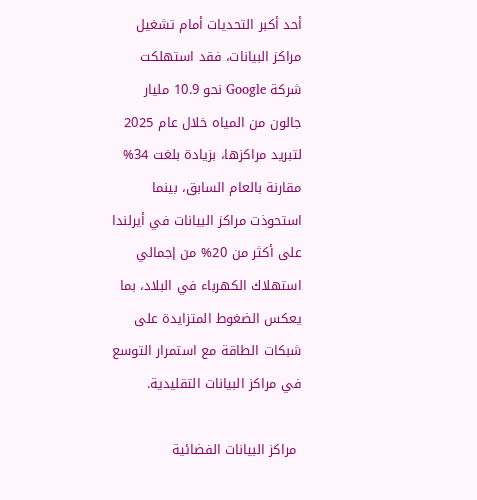أحد أكبر التحديات أمام تشغيل مراكز البيانات، فقد استهلكت شركة Google نحو 10.9 مليار جالون من المياه خلال عام 2025 لتبريد مراكزها، بزيادة بلغت 34% مقارنة بالعام السابق، بينما استحوذت مراكز البيانات في أيرلندا على أكثر من 20% من إجمالي استهلاك الكهرباء في البلاد، بما يعكس الضغوط المتزايدة على شبكات الطاقة مع استمرار التوسع في مراكز البيانات التقليدية.

 مراكز البيانات الفضائية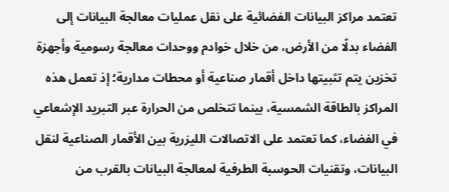تعتمد مراكز البيانات الفضائية على نقل عمليات معالجة البيانات إلى الفضاء بدلًا من الأرض، من خلال خوادم ووحدات معالجة رسومية وأجهزة تخزين يتم تثبيتها داخل أقمار صناعية أو محطات مدارية؛ إذ تعمل هذه المراكز بالطاقة الشمسية، بينما تتخلص من الحرارة عبر التبريد الإشعاعي في الفضاء، كما تعتمد على الاتصالات الليزرية بين الأقمار الصناعية لنقل البيانات، وتقنيات الحوسبة الطرفية لمعالجة البيانات بالقرب من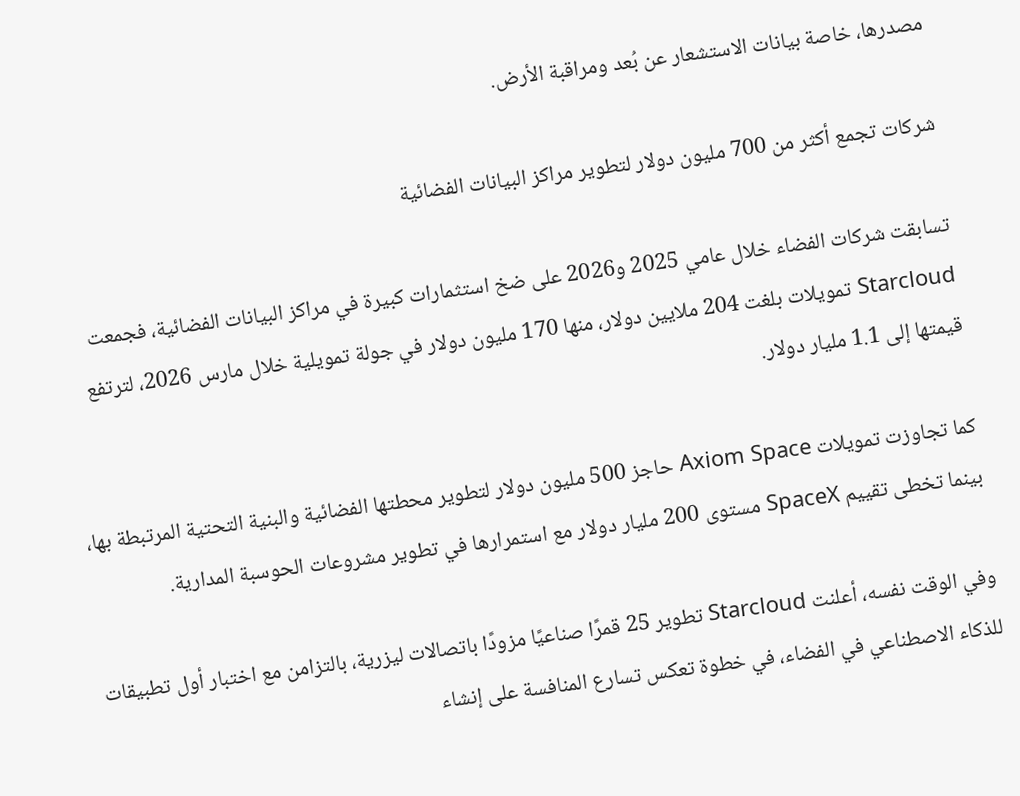مصدرها، خاصة بيانات الاستشعار عن بُعد ومراقبة الأرض.

شركات تجمع أكثر من 700 مليون دولار لتطوير مراكز البيانات الفضائية

تسابقت شركات الفضاء خلال عامي 2025 و2026 على ضخ استثمارات كبيرة في مراكز البيانات الفضائية، فجمعت Starcloud تمويلات بلغت 204 ملايين دولار، منها 170 مليون دولار في جولة تمويلية خلال مارس 2026، لترتفع قيمتها إلى 1.1 مليار دولار.

كما تجاوزت تمويلات Axiom Space حاجز 500 مليون دولار لتطوير محطتها الفضائية والبنية التحتية المرتبطة بها، بينما تخطى تقييم SpaceX مستوى 200 مليار دولار مع استمرارها في تطوير مشروعات الحوسبة المدارية.

وفي الوقت نفسه، أعلنت Starcloud تطوير 25 قمرًا صناعيًا مزودًا باتصالات ليزرية، بالتزامن مع اختبار أول تطبيقات للذكاء الاصطناعي في الفضاء، في خطوة تعكس تسارع المنافسة على إنشاء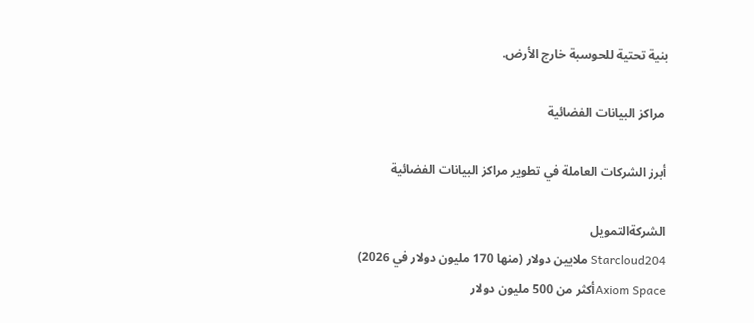بنية تحتية للحوسبة خارج الأرض.

 مراكز البيانات الفضائية

أبرز الشركات العاملة في تطوير مراكز البيانات الفضائية

الشركةالتمويل
Starcloud204 ملايين دولار (منها 170 مليون دولار في 2026)
Axiom Spaceأكثر من 500 مليون دولار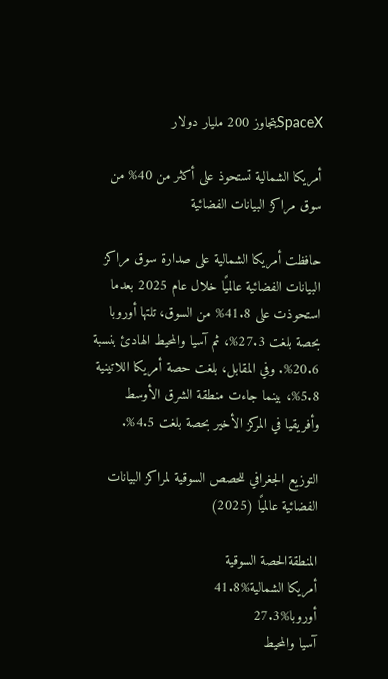SpaceXيتجاوز 200 مليار دولار

أمريكا الشمالية تستحوذ على أكثر من 40% من سوق مراكز البيانات الفضائية

حافظت أمريكا الشمالية على صدارة سوق مراكز البيانات الفضائية عالميًا خلال عام 2025 بعدما استحوذت على 41.8% من السوق، تلتها أوروبا بحصة بلغت 27.3%، ثم آسيا والمحيط الهادئ بنسبة 20.6%. وفي المقابل، بلغت حصة أمريكا اللاتينية 5.8%، بينما جاءت منطقة الشرق الأوسط وأفريقيا في المركز الأخير بحصة بلغت 4.5%.

التوزيع الجغرافي للحصص السوقية لمراكز البيانات الفضائية عالميًا (2025)

المنطقةالحصة السوقية
أمريكا الشمالية%41.8
أوروبا%27.3
آسيا والمحيط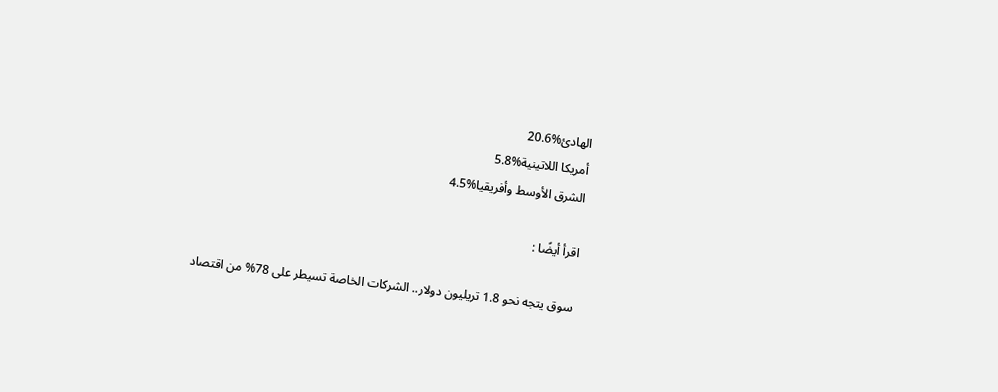الهادئ%20.6
أمريكا اللاتينية%5.8
الشرق الأوسط وأفريقيا%4.5

اقرأ أيضًا :

سوق يتجه نحو 1.8 تريليون دولار.. الشركات الخاصة تسيطر على 78% من اقتصاد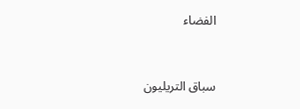الفضاء


سباق التريليون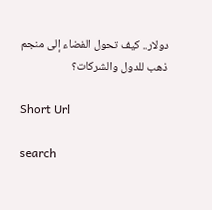دولار.. كيف تحول الفضاء إلى منجم ذهب للدول والشركات؟

Short Url

search